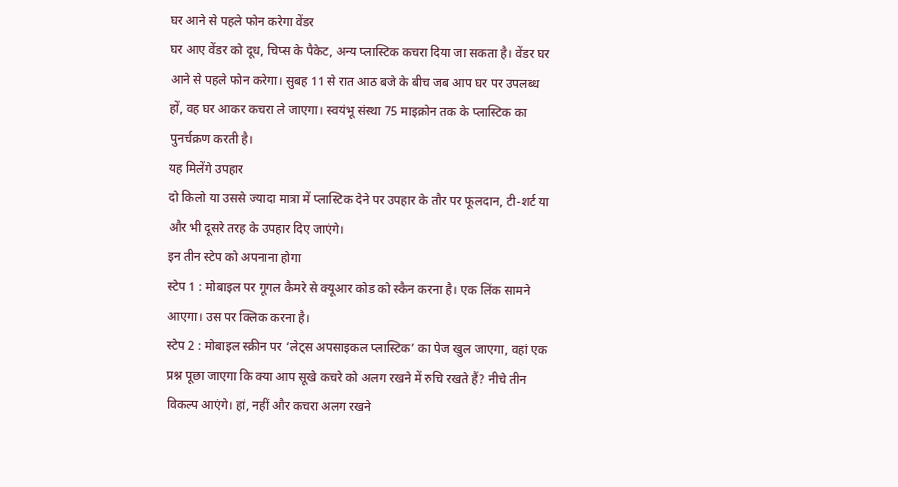घर आने से पहले फोन करेगा वेंडर
घर आए वेंडर को दूध, चिप्स के पैकेट, अन्य प्लास्टिक कचरा दिया जा सकता है। वेंडर घर आने से पहले फोन करेगा। सुबह 11 से रात आठ बजे के बीच जब आप घर पर उपलब्ध हों, वह घर आकर कचरा ले जाएगा। स्वयंभू संस्था 75 माइक्रोन तक के प्लास्टिक का पुनर्चक्रण करती है।
यह मिलेंगे उपहार
दो किलो या उससे ज्यादा मात्रा में प्लास्टिक देने पर उपहार के तौर पर फूलदान, टी-शर्ट या और भी दूसरे तरह के उपहार दिए जाएंगे।
इन तीन स्टेप को अपनाना होगा
स्टेप 1 : मोबाइल पर गूगल कैमरे से क्यूआर कोड को स्कैन करना है। एक लिंक सामने आएगा। उस पर क्लिक करना है।
स्टेप 2 : मोबाइल स्क्रीन पर ‘लेट्स अपसाइकल प्लास्टिक’ का पेज खुल जाएगा, वहां एक प्रश्न पूछा जाएगा कि क्या आप सूखे कचरे को अलग रखने में रुचि रखते हैं? नीचे तीन विकल्प आएंगे। हां, नहीं और कचरा अलग रखने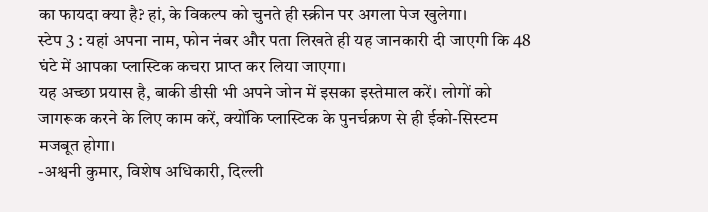का फायदा क्या है? हां, के विकल्प को चुनते ही स्क्रीन पर अगला पेज खुलेगा।
स्टेप 3 : यहां अपना नाम, फोन नंबर और पता लिखते ही यह जानकारी दी जाएगी कि 48 घंटे में आपका प्लास्टिक कचरा प्राप्त कर लिया जाएगा।
यह अच्छा प्रयास है, बाकी डीसी भी अपने जोन में इसका इस्तेमाल करें। लोगों को जागरूक करने के लिए काम करें, क्योंकि प्लास्टिक के पुनर्चक्रण से ही ईको-सिस्टम मजबूत होगा।
-अश्वनी कुमार, विशेष अधिकारी, दिल्ली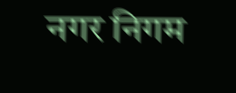नगर निगम